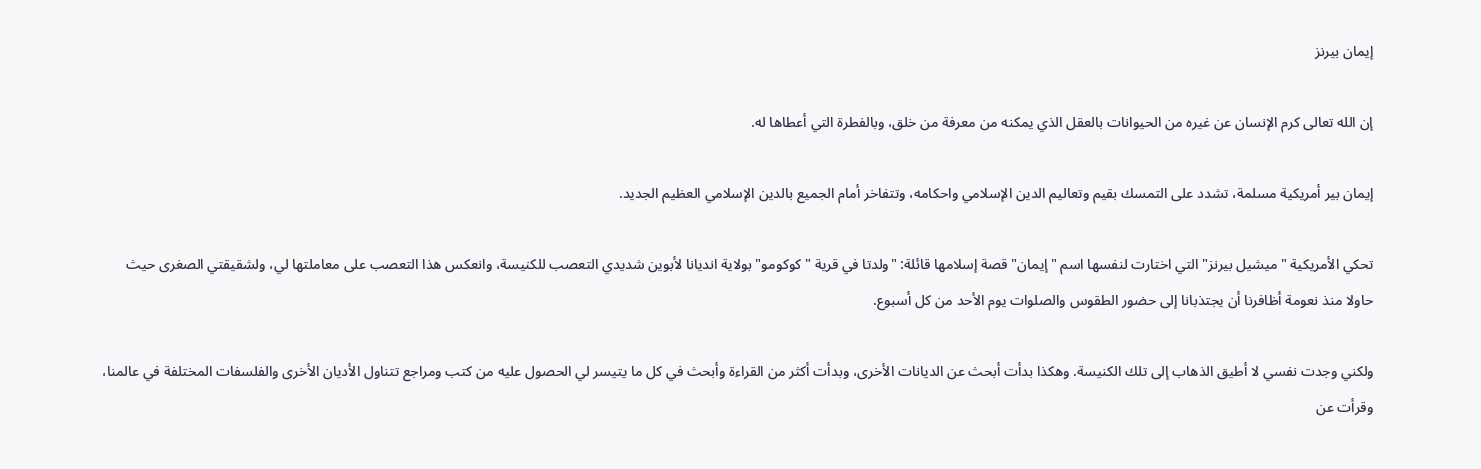إيمان بيرنز

إن الله تعالى كرم الإنسان عن غيره من الحيوانات بالعقل الذي يمكنه من معرفة من خلق، وبالفطرة التي أعطاها له.

إيمان بير أمريكية مسلمة، تشدد على التمسك بقيم وتعاليم الدين الإسلامي واحكامه، وتتفاخر أمام الجميع بالدين الإسلامي العظيم الجديد.

تحكي الأمريكية "ميشيل بيرنز" التي اختارت لنفسها اسم "إيمان" قصة إسلامها قائلة: "ولدتا في قرية " كوكومو" بولاية انديانا لأبوين شديدي التعصب للكنيسة، وانعكس هذا التعصب على معاملتها لي، ولشقيقتي الصغرى حيث حاولا منذ نعومة أظافرنا أن يجتذبانا إلى حضور الطقوس والصلوات يوم الأحد من كل أسبوع.

ولكني وجدت نفسي لا أطيق الذهاب إلى تلك الكنيسة. وهكذا بدأت أبحث عن الديانات الأخرى، وبدأت أكثر من القراءة وأبحث في كل ما يتيسر لي الحصول عليه من كتب ومراجع تتناول الأديان الأخرى والفلسفات المختلفة في عالمنا، وقرأت عن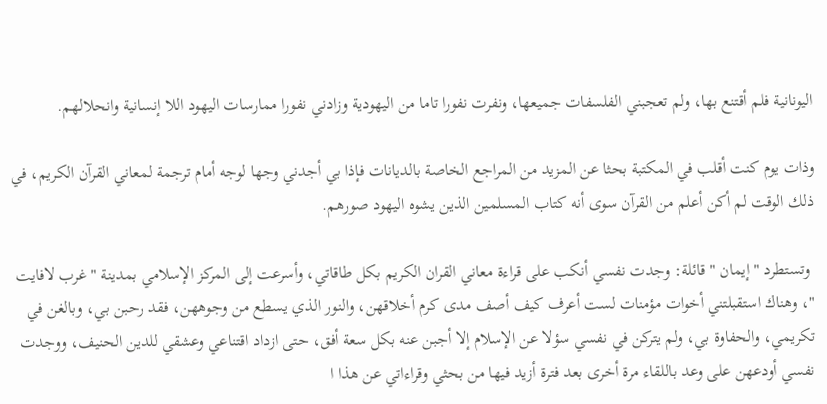اليونانية فلم أقتنع بها، ولم تعجبني الفلسفات جميعها، ونفرت نفورا تاما من اليهودية وزادني نفورا ممارسات اليهود اللا إنسانية وانحلالهم.

وذات يوم كنت أقلب في المكتبة بحثا عن المزيد من المراجع الخاصة بالديانات فإذا بي أجدني وجها لوجه أمام ترجمة لمعاني القرآن الكريم، في ذلك الوقت لم أكن أعلم من القرآن سوى أنه كتاب المسلمين الذين يشوه اليهود صورهم.

 وتستطرد " إيمان " قائلة: وجدت نفسي أنكب على قراءة معاني القران الكريم بكل طاقاتي، وأسرعت إلى المركز الإسلامي بمدينة " غرب لافايت "، وهناك استقبلتني أخوات مؤمنات لست أعرف كيف أصف مدى كرم أخلاقهن، والنور الذي يسطع من وجوههن، فقد رحبن بي، وبالغن في تكريمي، والحفاوة بي، ولم يتركن في نفسي سؤلا عن الإسلام إلا أجبن عنه بكل سعة أفق، حتى ازداد اقتناعي وعشقي للدين الحنيف، ووجدت نفسي أودعهن على وعد باللقاء مرة أخرى بعد فترة أزيد فيها من بحثي وقراءاتي عن هذا ا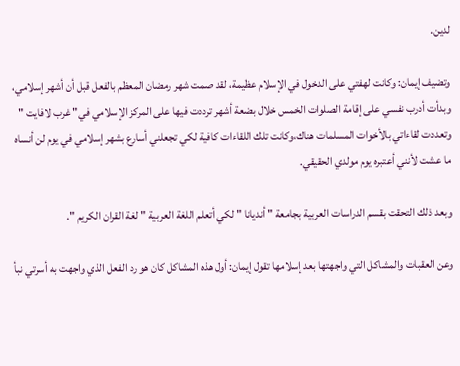لدين.

وتضيف إيمان: وكانت لهفتي على الدخول في الإسلام عظيمة، لقد صمت شهر رمضان المعظم بالفعل قبل أن أشهر إسلامي، وبدأت أدرب نفسي على إقامة الصلوات الخمس خلال بضعة أشهر ترددت فيها على المركز الإسلامي في" غرب لافايت " وتعددت لقاءاتي بالأخوات المسلمات هناك،وكانت تلك اللقاءات كافية لكي تجعلني أسارع بشهر إسلامي في يوم لن أنساه ما عشت لأنني أعتبره يوم مولدي الحقيقي.

وبعد ذلك التحقت بقسم الدراسات العربية بجامعة " أنديانا " لكي أتعلم اللغة العربية " لغة القران الكريم ".

وعن العقبات والمشاكل التي واجهتها بعد إسلامها تقول إيمان: أول هذه المشاكل كان هو رد الفعل الذي واجهت به أسرتي نبأ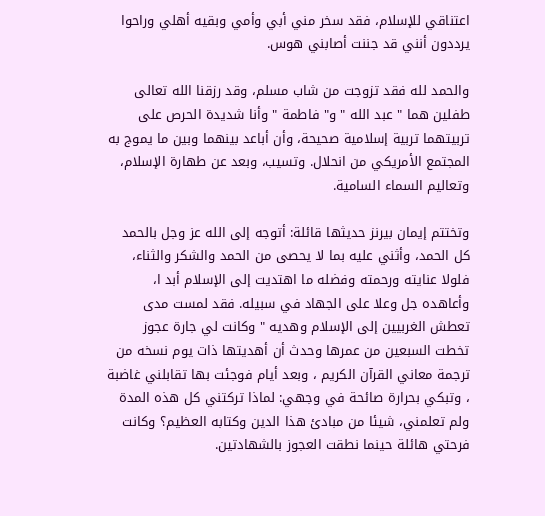اعتناقي للإسلام، فقد سخر مني أبي وأمي وبقيه أهلي وراحوا يرددون أنني قد جننت أصابني هوس.

والحمد لله فقد تزوجت من شاب مسلم، وقد رزقنا الله تعالى طفلين هما " عبد الله " و" فاطمة " وأنا شديدة الحرص على تربيتهما تربية إسلامية صحيحة، وأن أباعد بينهما وبين ما يموج به المجتمع الأمريكي من انحلال. وتسيب، وبعد عن طهارة الإسلام، وتعاليم السماء السامية.

وتختتم إيمان بيرنز حديثها قائلة: أتوجه إلى الله عز وجل بالحمد كل الحمد، وأثني عليه بما لا يحصى من الحمد والشكر والثناء، فلولا عنايته ورحمته وفضله ما اهتديت إلى الإسلام أبد ا، وأعاهده جل وعلا على الجهاد في سبيله. فقد لمست مدى تعطش الغربيين إلى الإسلام وهديه " وكانت لي جارة عجوز تخطت السبعين من عمرها وحدث أن أهديتها ذات يوم نسخه من ترجمة معاني القرآن الكريم ، وبعد أيام فوجئت بها تقابلني غاضبة ، وتبكي بحرارة صائحة في وجهي: لماذا تركتني كل هذه المدة ولم تعلمني، شيئا من مبادئ هذا الدين وكتابه العظيم؟ وكانت فرحتي هائلة حينما نطقت العجوز بالشهادتين.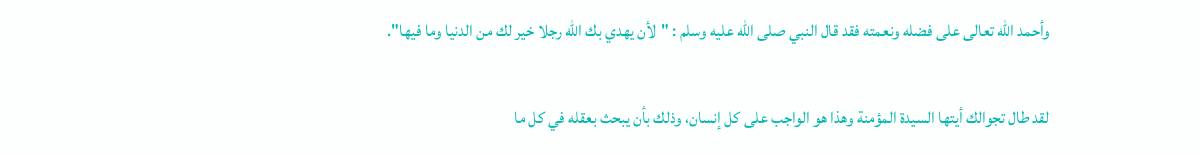وأحمد الله تعالى على فضله ونعمته فقد قال النبي صلى الله عليه وسلم : "لأن يهدي بك الله رجلا خير لك من الدنيا وما فيها".

لقد طال تجوالك أيتها السيدة المؤمنة وهذا هو الواجب على كل إنسان، وذلك بأن يبحث بعقله في كل ما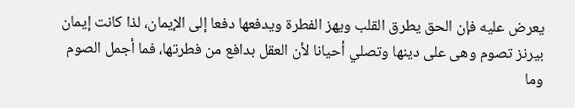يعرض عليه فإن الحق يطرق القلب ويهز الفطرة ويدفعها دفعا إلى الإيمان، لذا كانت إيمان بيرنز تصوم وهى على دينها وتصلي أحيانا لأن العقل بدافع من فطرتها، فما أجمل الصوم وما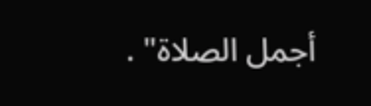أجمل الصلاة" .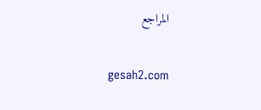المراجع

gesah2.com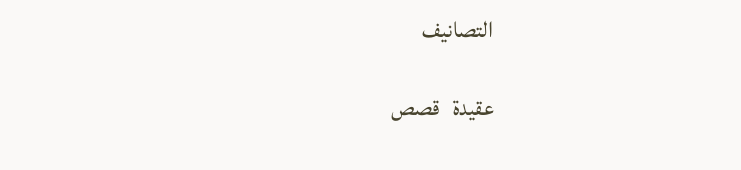التصانيف

عقيدة   قصص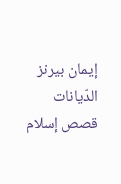إيمان بيرنز   الدّيانات   قصص إسلام